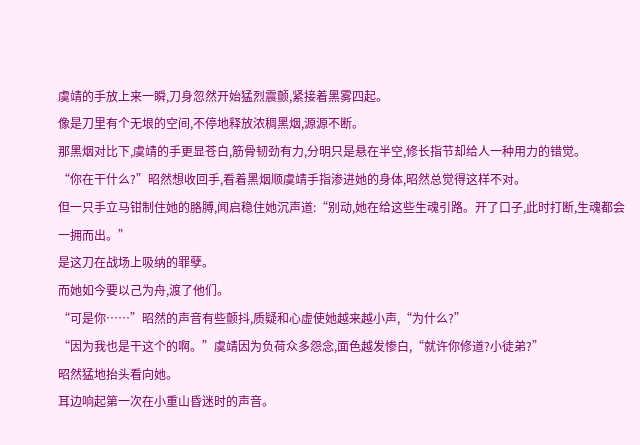虞靖的手放上来一瞬,刀身忽然开始猛烈震颤,紧接着黑雾四起。
像是刀里有个无垠的空间,不停地释放浓稠黑烟,源源不断。
那黑烟对比下,虞靖的手更显苍白,筋骨韧劲有力,分明只是悬在半空,修长指节却给人一种用力的错觉。
“你在干什么?”昭然想收回手,看着黑烟顺虞靖手指渗进她的身体,昭然总觉得这样不对。
但一只手立马钳制住她的胳膊,闻启稳住她沉声道:“别动,她在给这些生魂引路。开了口子,此时打断,生魂都会一拥而出。”
是这刀在战场上吸纳的罪孽。
而她如今要以己为舟,渡了他们。
“可是你……”昭然的声音有些颤抖,质疑和心虚使她越来越小声,“为什么?”
“因为我也是干这个的啊。”虞靖因为负荷众多怨念,面色越发惨白,“就许你修道?小徒弟?”
昭然猛地抬头看向她。
耳边响起第一次在小重山昏迷时的声音。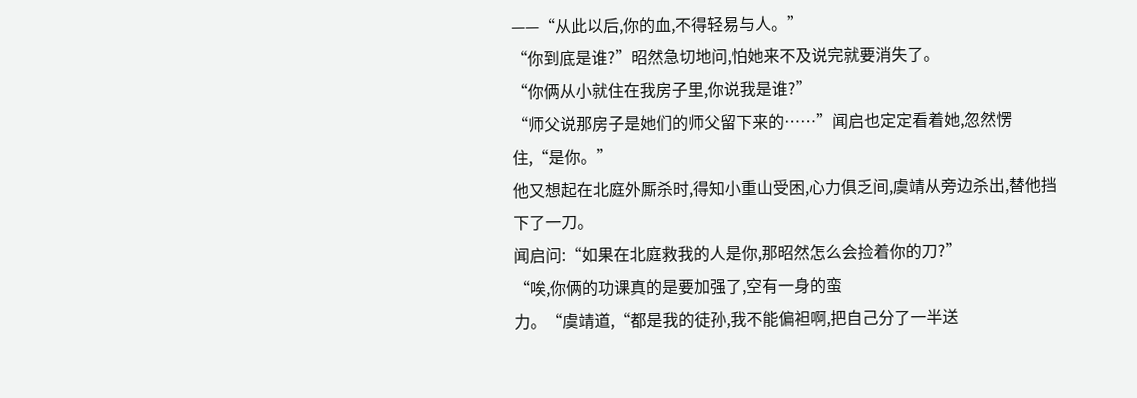——“从此以后,你的血,不得轻易与人。”
“你到底是谁?”昭然急切地问,怕她来不及说完就要消失了。
“你俩从小就住在我房子里,你说我是谁?”
“师父说那房子是她们的师父留下来的……”闻启也定定看着她,忽然愣住,“是你。”
他又想起在北庭外厮杀时,得知小重山受困,心力俱乏间,虞靖从旁边杀出,替他挡下了一刀。
闻启问:“如果在北庭救我的人是你,那昭然怎么会捡着你的刀?”
“唉,你俩的功课真的是要加强了,空有一身的蛮
力。“虞靖道,“都是我的徒孙,我不能偏袒啊,把自己分了一半送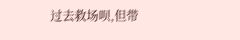过去救场呗,但带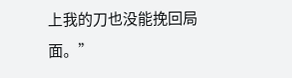上我的刀也没能挽回局面。”